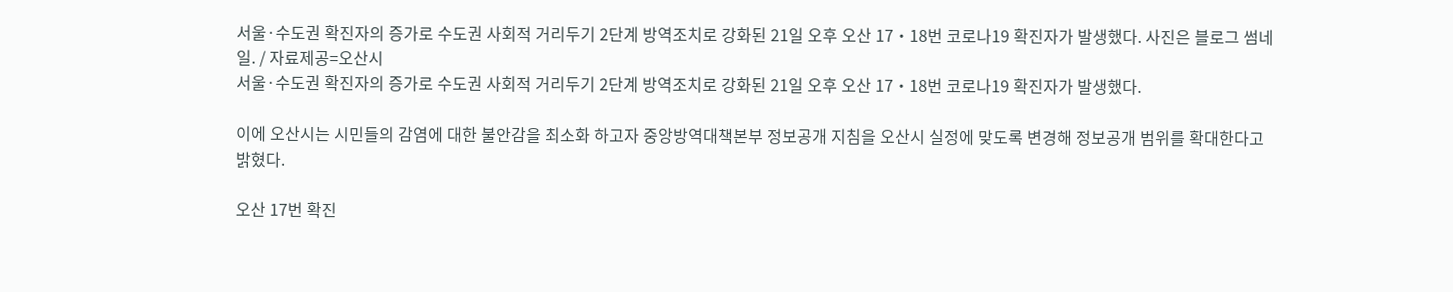서울·수도권 확진자의 증가로 수도권 사회적 거리두기 2단계 방역조치로 강화된 21일 오후 오산 17‧18번 코로나19 확진자가 발생했다. 사진은 블로그 썸네일. / 자료제공=오산시
서울·수도권 확진자의 증가로 수도권 사회적 거리두기 2단계 방역조치로 강화된 21일 오후 오산 17‧18번 코로나19 확진자가 발생했다.

이에 오산시는 시민들의 감염에 대한 불안감을 최소화 하고자 중앙방역대책본부 정보공개 지침을 오산시 실정에 맞도록 변경해 정보공개 범위를 확대한다고 밝혔다.

오산 17번 확진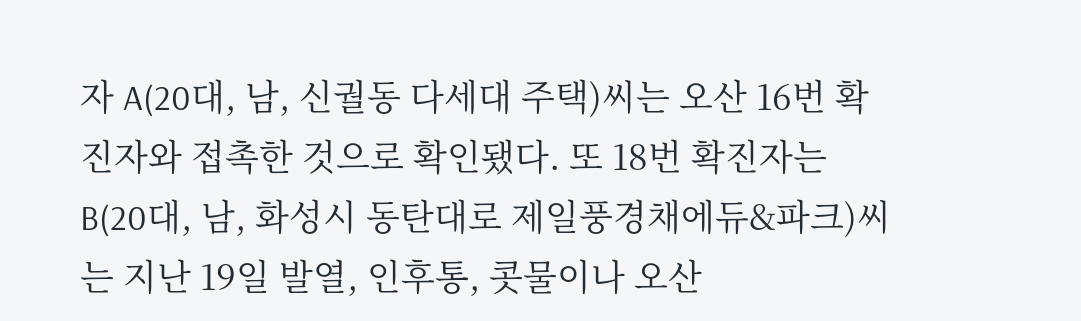자 A(20대, 남, 신궐동 다세대 주택)씨는 오산 16번 확진자와 접촉한 것으로 확인됐다. 또 18번 확진자는 B(20대, 남, 화성시 동탄대로 제일풍경채에듀&파크)씨는 지난 19일 발열, 인후통, 콧물이나 오산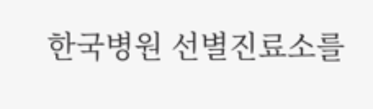한국병원 선별진료소를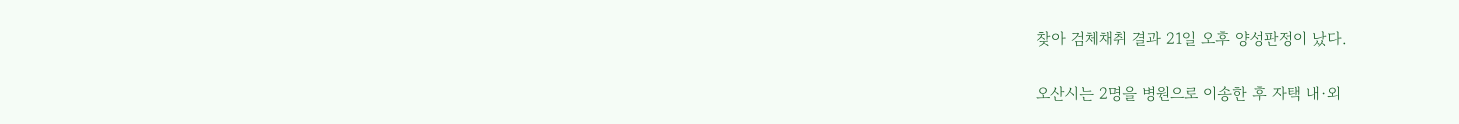찾아 검체채취 결과 21일 오후 양성판정이 났다.

오산시는 2명을 병원으로 이송한 후 자택 내·외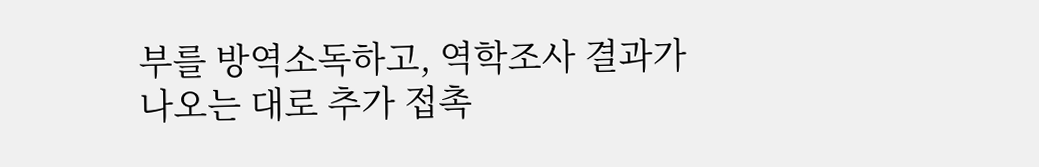부를 방역소독하고, 역학조사 결과가 나오는 대로 추가 접촉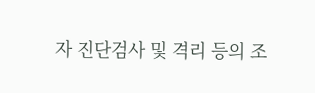자 진단검사 및 격리 등의 조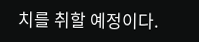치를 취할 예정이다.